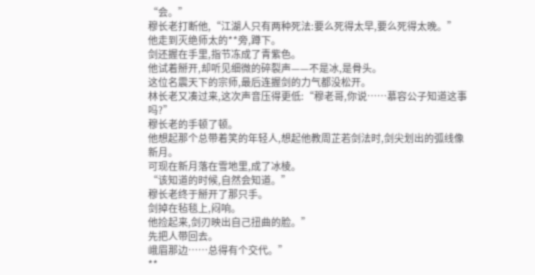“会。”
穆长老打断他,“江湖人只有两种死法:要么死得太早,要么死得太晚。”
他走到灭绝师太的**旁,蹲下。
剑还握在手里,指节冻成了青紫色。
他试着掰开,却听见细微的碎裂声——不是冰,是骨头。
这位名震天下的宗师,最后连握剑的力气都没松开。
林长老又凑过来,这次声音压得更低:“穆老哥,你说……慕容公子知道这事吗?”
穆长老的手顿了顿。
他想起那个总带着笑的年轻人,想起他教周芷若剑法时,剑尖划出的弧线像新月。
可现在新月落在雪地里,成了冰棱。
“该知道的时候,自然会知道。”
穆长老终于掰开了那只手。
剑掉在毡毯上,闷响。
他捡起来,剑刃映出自己扭曲的脸。”
先把人带回去。
峨眉那边……总得有个交代。”
**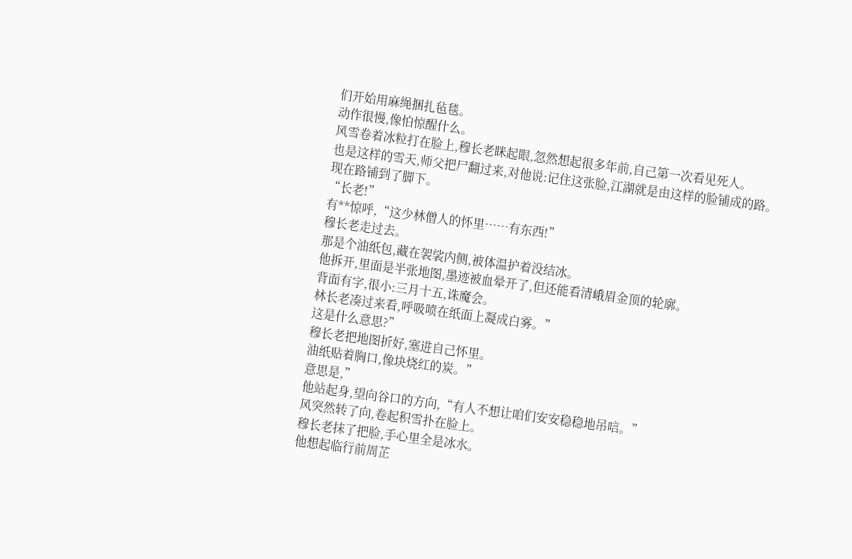们开始用麻绳捆扎毡毯。
动作很慢,像怕惊醒什么。
风雪卷着冰粒打在脸上,穆长老眯起眼,忽然想起很多年前,自己第一次看见死人。
也是这样的雪天,师父把尸翻过来,对他说:记住这张脸,江湖就是由这样的脸铺成的路。
现在路铺到了脚下。
“长老!”
有**惊呼,“这少林僧人的怀里……有东西!”
穆长老走过去。
那是个油纸包,藏在袈裟内侧,被体温护着没结冰。
他拆开,里面是半张地图,墨迹被血晕开了,但还能看清峨眉金顶的轮廓。
背面有字,很小:三月十五,诛魔会。
林长老凑过来看,呼吸喷在纸面上凝成白雾。”
这是什么意思?”
穆长老把地图折好,塞进自己怀里。
油纸贴着胸口,像块烧红的炭。”
意思是,”
他站起身,望向谷口的方向,“有人不想让咱们安安稳稳地吊唁。”
风突然转了向,卷起积雪扑在脸上。
穆长老抹了把脸,手心里全是冰水。
他想起临行前周芷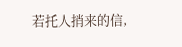若托人捎来的信,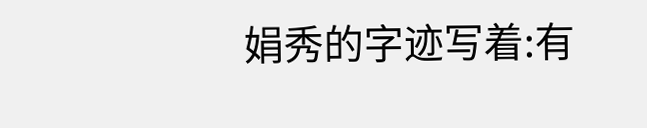娟秀的字迹写着:有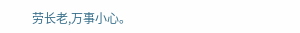劳长老,万事小心。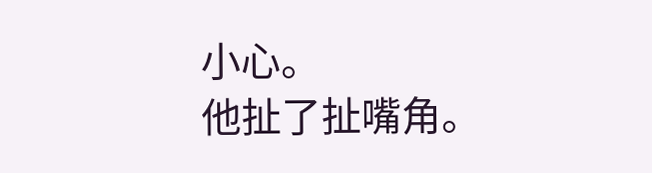小心。
他扯了扯嘴角。